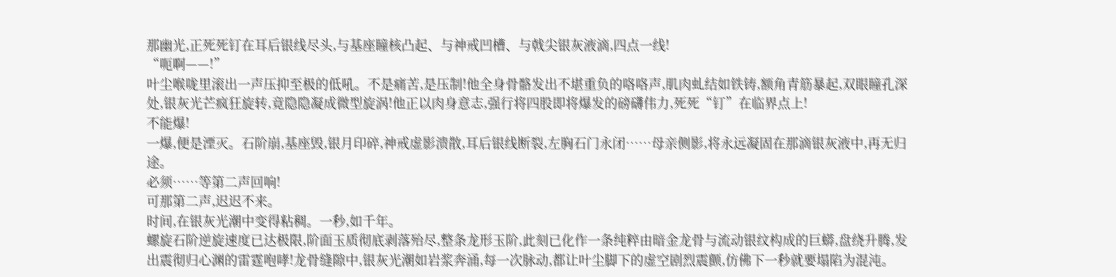那幽光,正死死钉在耳后银线尽头,与基座瞳核凸起、与神戒凹槽、与戟尖银灰液滴,四点一线!
“呃啊——!”
叶尘喉咙里滚出一声压抑至极的低吼。不是痛苦,是压制!他全身骨骼发出不堪重负的咯咯声,肌肉虬结如铁铸,额角青筋暴起,双眼瞳孔深处,银灰光芒疯狂旋转,竟隐隐凝成微型旋涡!他正以肉身意志,强行将四股即将爆发的磅礴伟力,死死“钉”在临界点上!
不能爆!
一爆,便是湮灭。石阶崩,基座毁,银月印碎,神戒虚影溃散,耳后银线断裂,左胸石门永闭……母亲侧影,将永远凝固在那滴银灰液中,再无归途。
必须……等第二声回响!
可那第二声,迟迟不来。
时间,在银灰光潮中变得粘稠。一秒,如千年。
螺旋石阶逆旋速度已达极限,阶面玉质彻底剥落殆尽,整条龙形玉阶,此刻已化作一条纯粹由暗金龙骨与流动银纹构成的巨蟒,盘绕升腾,发出震彻归心渊的雷霆咆哮!龙骨缝隙中,银灰光潮如岩浆奔涌,每一次脉动,都让叶尘脚下的虚空剧烈震颤,仿佛下一秒就要塌陷为混沌。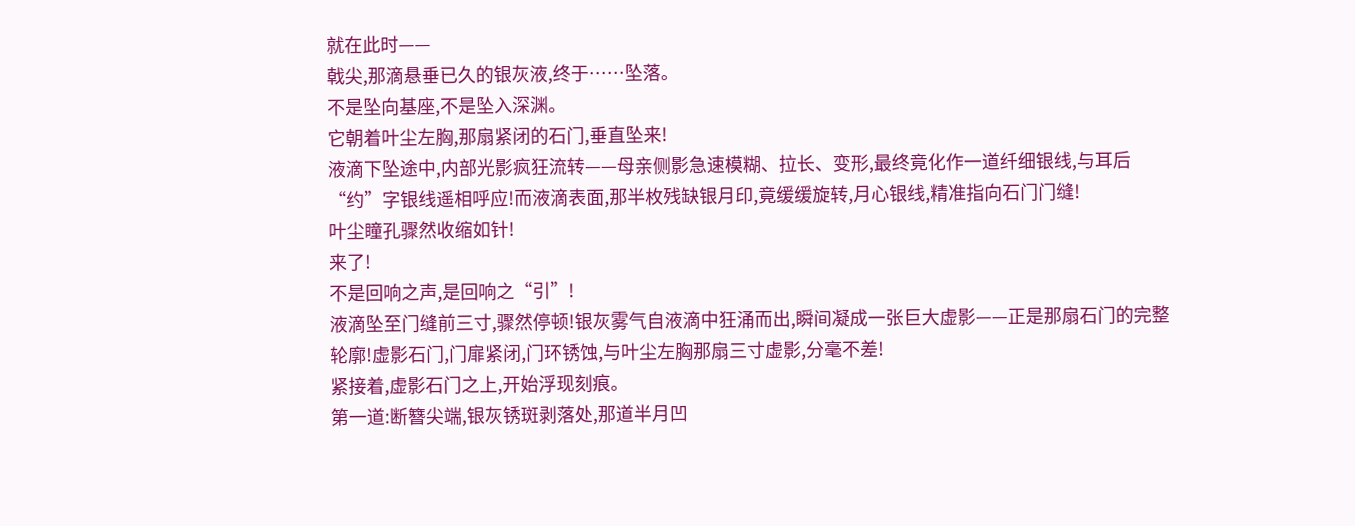就在此时——
戟尖,那滴悬垂已久的银灰液,终于……坠落。
不是坠向基座,不是坠入深渊。
它朝着叶尘左胸,那扇紧闭的石门,垂直坠来!
液滴下坠途中,内部光影疯狂流转——母亲侧影急速模糊、拉长、变形,最终竟化作一道纤细银线,与耳后“约”字银线遥相呼应!而液滴表面,那半枚残缺银月印,竟缓缓旋转,月心银线,精准指向石门门缝!
叶尘瞳孔骤然收缩如针!
来了!
不是回响之声,是回响之“引”!
液滴坠至门缝前三寸,骤然停顿!银灰雾气自液滴中狂涌而出,瞬间凝成一张巨大虚影——正是那扇石门的完整轮廓!虚影石门,门扉紧闭,门环锈蚀,与叶尘左胸那扇三寸虚影,分毫不差!
紧接着,虚影石门之上,开始浮现刻痕。
第一道:断簪尖端,银灰锈斑剥落处,那道半月凹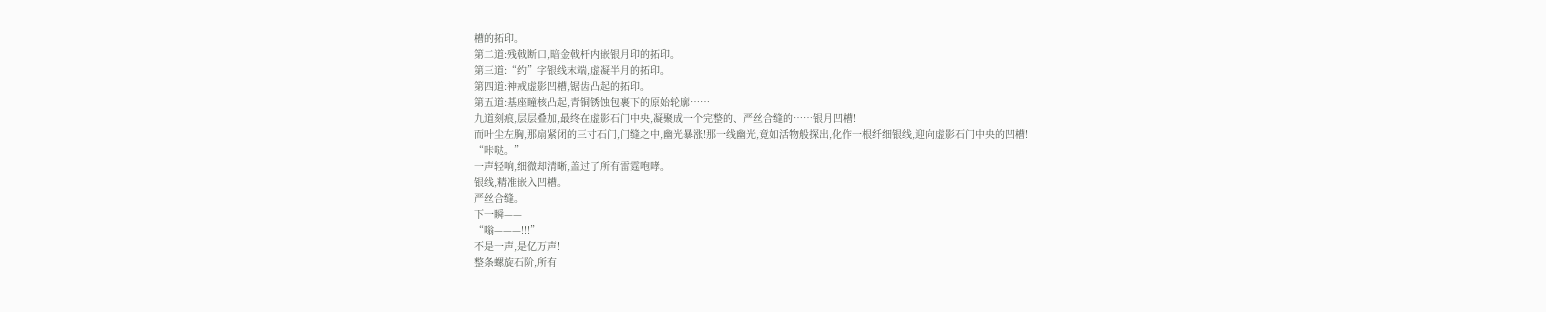槽的拓印。
第二道:残戟断口,暗金戟杆内嵌银月印的拓印。
第三道:“约”字银线末端,虚凝半月的拓印。
第四道:神戒虚影凹槽,锯齿凸起的拓印。
第五道:基座瞳核凸起,青铜锈蚀包裹下的原始轮廓……
九道刻痕,层层叠加,最终在虚影石门中央,凝聚成一个完整的、严丝合缝的……银月凹槽!
而叶尘左胸,那扇紧闭的三寸石门,门缝之中,幽光暴涨!那一线幽光,竟如活物般探出,化作一根纤细银线,迎向虚影石门中央的凹槽!
“咔哒。”
一声轻响,细微却清晰,盖过了所有雷霆咆哮。
银线,精准嵌入凹槽。
严丝合缝。
下一瞬——
“嗡———!!!”
不是一声,是亿万声!
整条螺旋石阶,所有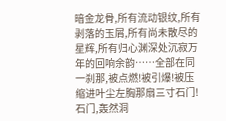暗金龙骨,所有流动银纹,所有剥落的玉屑,所有尚未散尽的星辉,所有归心渊深处沉寂万年的回响余韵……全部在同一刹那,被点燃!被引爆!被压缩进叶尘左胸那扇三寸石门!
石门,轰然洞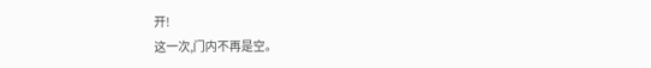开!
这一次,门内不再是空。